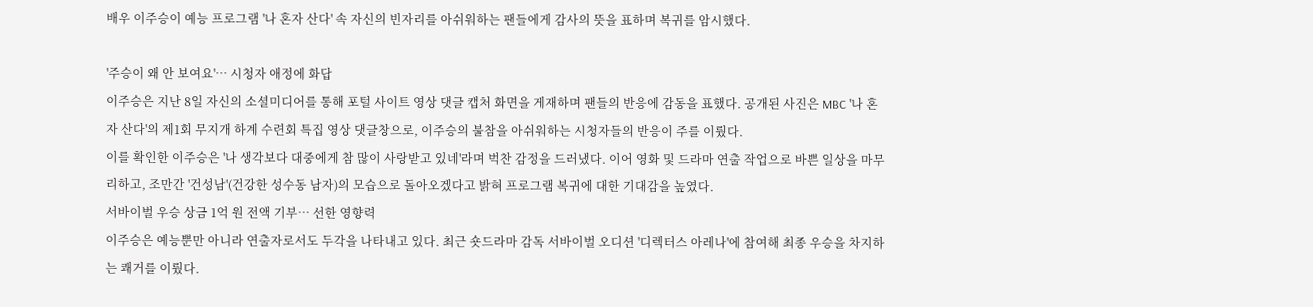배우 이주승이 예능 프로그램 '나 혼자 산다' 속 자신의 빈자리를 아쉬워하는 팬들에게 감사의 뜻을 표하며 복귀를 암시했다.

'주승이 왜 안 보여요'… 시청자 애정에 화답
이주승은 지난 8일 자신의 소셜미디어를 통해 포털 사이트 영상 댓글 캡처 화면을 게재하며 팬들의 반응에 감동을 표했다. 공개된 사진은 MBC '나 혼자 산다'의 제1회 무지개 하계 수련회 특집 영상 댓글창으로, 이주승의 불참을 아쉬워하는 시청자들의 반응이 주를 이뤘다.
이를 확인한 이주승은 '나 생각보다 대중에게 참 많이 사랑받고 있네'라며 벅찬 감정을 드러냈다. 이어 영화 및 드라마 연출 작업으로 바쁜 일상을 마무리하고, 조만간 '건성남'(건강한 성수동 남자)의 모습으로 돌아오겠다고 밝혀 프로그램 복귀에 대한 기대감을 높였다.
서바이벌 우승 상금 1억 원 전액 기부… 선한 영향력
이주승은 예능뿐만 아니라 연출자로서도 두각을 나타내고 있다. 최근 숏드라마 감독 서바이벌 오디션 '디렉터스 아레나'에 참여해 최종 우승을 차지하는 쾌거를 이뤘다.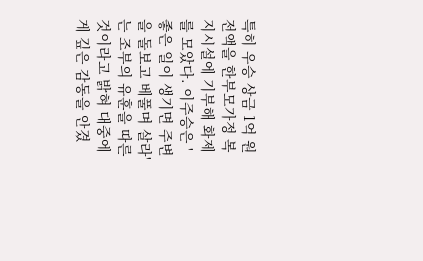특히 우승 상금 1억 원 전액을 한부모가정 복지시설에 기부해 화제를 모았다. 이주승은 '좋은 일이 생기면 주변을 돌보고 베풀며 살라'는 조부의 유훈을 따른 것이라고 밝혀 대중에게 깊은 감동을 안겼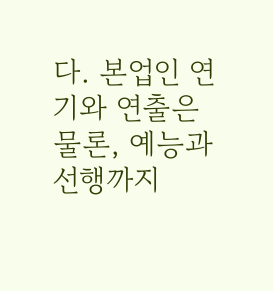다. 본업인 연기와 연출은 물론, 예능과 선행까지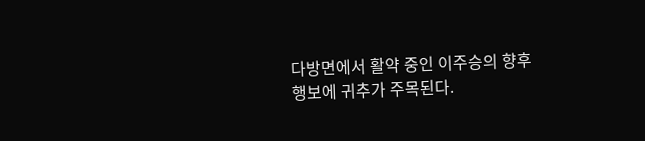다방면에서 활약 중인 이주승의 향후 행보에 귀추가 주목된다.